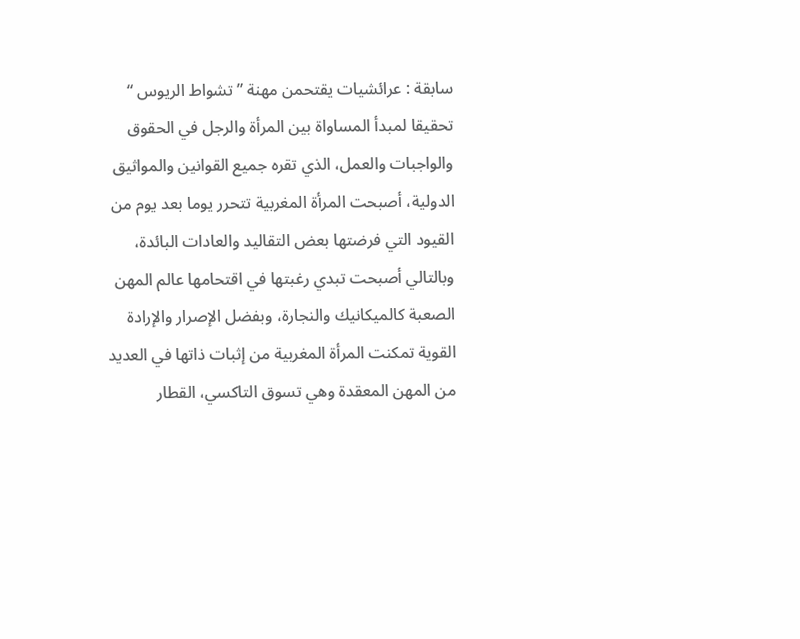سابقة : عرائشيات يقتحمن مهنة ” تشواط الريوس “
تحقيقا لمبدأ المساواة بين المرأة والرجل في الحقوق والواجبات والعمل، الذي تقره جميع القوانين والمواثيق الدولية، أصبحت المرأة المغربية تتحرر يوما بعد يوم من القيود التي فرضتها بعض التقاليد والعادات البائدة، وبالتالي أصبحت تبدي رغبتها في اقتحامها عالم المهن الصعبة كالميكانيك والنجارة، وبفضل الإصرار والإرادة القوية تمكنت المرأة المغربية من إثبات ذاتها في العديد من المهن المعقدة وهي تسوق التاكسي، القطار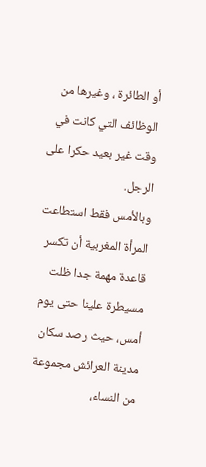أو الطائرة ، وغيرها من الوظائف التي كانت في وقت غير بعيد حكرا على الرجل.
وبالأمس فقط استطاعت المرأة المغربية أن تكسر قاعدة مهمة جدا ظلت مسيطرة علينا حتى يوم أمس، حيث رصد سكان مدينة العرائش مجموعة من النساء،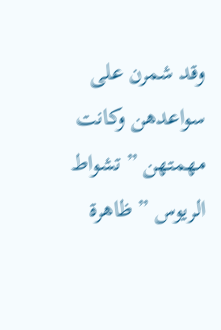وقد شمرن على سواعدهن وكانت مهمتهن ” تشواط الريوس ” ظاهرة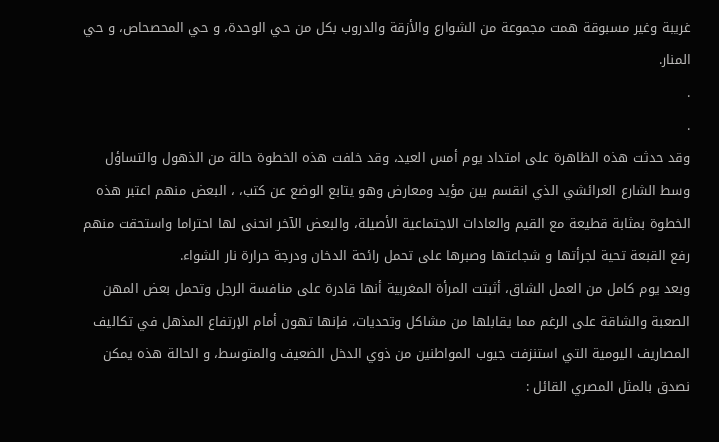غريبة وغير مسبوقة همت مجموعة من الشوارع والأزقة والدروب بكل من حي الوحدة، و حي المحصحاص، و حي المنار.
.
.
وقد حدثت هذه الظاهرة على امتداد يوم أمس العيد، وقد خلفت هذه الخطوة حالة من الذهول والتساؤل وسط الشارع العرائشي الذي انقسم بين مؤيد ومعارض وهو يتابع الوضع عن كتب، ، البعض منهم اعتبر هذه الخطوة بمثابة قطيعة مع القيم والعادات الاجتماعية الأصيلة، والبعض الآخر انحنى لها احتراما واستحقت منهم رفع القبعة تحية لجرأتها و شجاعتها وصبرها على تحمل رائحة الدخان ودرجة حرارة نار الشواء.
وبعد يوم كامل من العمل الشاق، أثبتت المرأة المغربية أنها قادرة على منافسة الرجل وتحمل بعض المهن الصعبة والشاقة على الرغم مما يقابلها من مشاكل وتحديات، فإنها تهون أمام الإرتفاع المذهل في تكاليف المصاريف اليومية التي استنزفت جيوب المواطنين من ذوي الدخل الضعيف والمتوسط، و الحالة هذه يمكن نصدق بالمثل المصري القائل :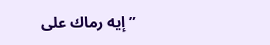” إيه رماك على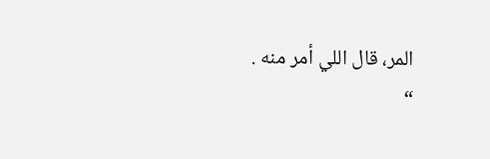المر، قال اللي أمر منه .
“